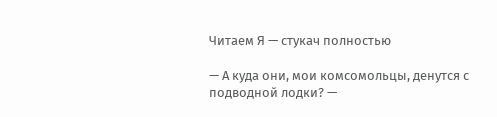Читаем Я — стукач полностью

— А куда они, мои комсомольцы, денутся с подводной лодки? —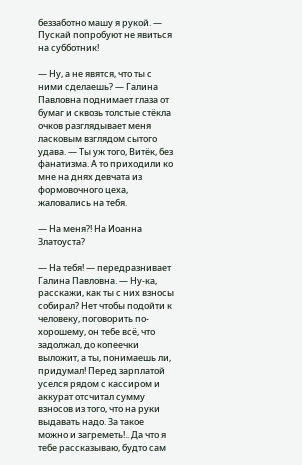беззаботно машу я рукой. — Пускай попробуют не явиться на субботник!

— Ну, а не явятся, что ты с ними сделаешь? — Галина Павловна поднимает глаза от бумаг и сквозь толстые стёкла очков разглядывает меня ласковым взглядом сытого удава. — Ты уж того, Витёк, без фанатизма. А то приходили ко мне на днях девчата из формовочного цеха, жаловались на тебя.

— На меня?! На Иоанна Златоуста?

— На тебя! — передразнивает Галина Павловна. — Ну-ка, расскажи, как ты с них взносы собирал? Нет чтобы подойти к человеку, поговорить по-хорошему, он тебе всё, что задолжал, до копеечки выложит, а ты, понимаешь ли, придумал! Перед зарплатой уселся рядом с кассиром и аккурат отсчитал сумму взносов из того, что на руки выдавать надо. За такое можно и загреметь!.. Да что я тебе рассказываю, будто сам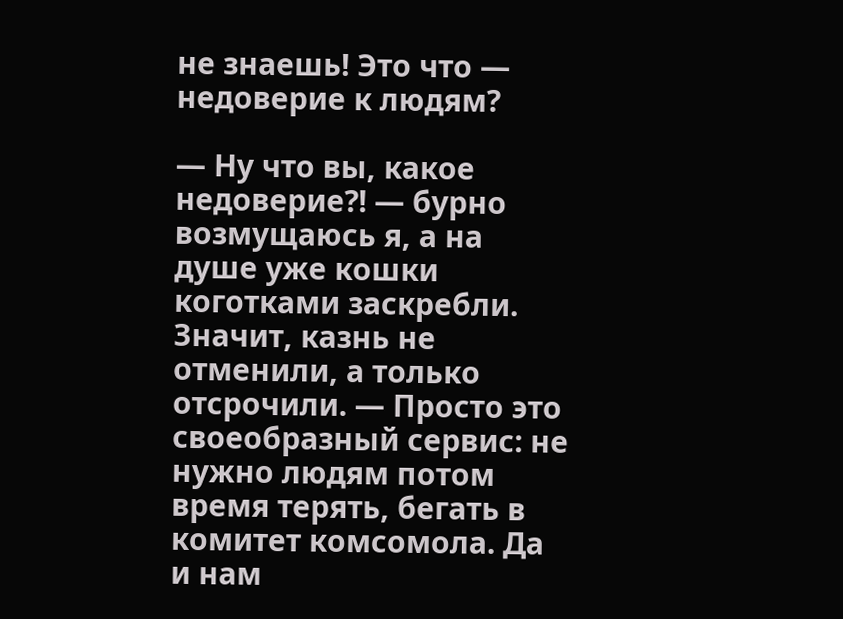не знаешь! Это что — недоверие к людям?

— Ну что вы, какое недоверие?! — бурно возмущаюсь я, а на душе уже кошки коготками заскребли. Значит, казнь не отменили, а только отсрочили. — Просто это своеобразный сервис: не нужно людям потом время терять, бегать в комитет комсомола. Да и нам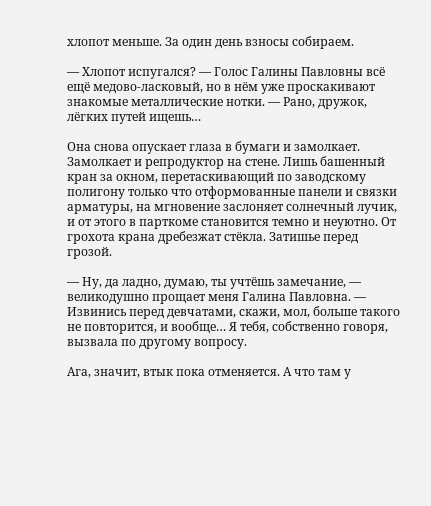хлопот меньше. За один день взносы собираем.

— Хлопот испугался? — Голос Галины Павловны всё ещё медово-ласковый, но в нём уже проскакивают знакомые металлические нотки. — Рано, дружок, лёгких путей ищешь…

Она снова опускает глаза в бумаги и замолкает. Замолкает и репродуктор на стене. Лишь башенный кран за окном, перетаскивающий по заводскому полигону только что отформованные панели и связки арматуры, на мгновение заслоняет солнечный лучик, и от этого в парткоме становится темно и неуютно. От грохота крана дребезжат стёкла. Затишье перед грозой.

— Ну, да ладно, думаю, ты учтёшь замечание, — великодушно прощает меня Галина Павловна. — Извинись перед девчатами, скажи, мол, больше такого не повторится, и вообще… Я тебя, собственно говоря, вызвала по другому вопросу.

Ага, значит, втык пока отменяется. А что там у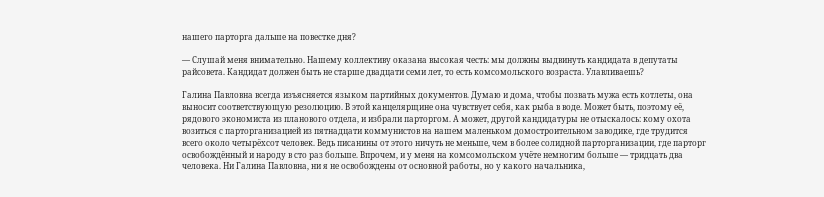нашего парторга дальше на повестке дня?

— Слушай меня внимательно. Нашему коллективу оказана высокая честь: мы должны выдвинуть кандидата в депутаты райсовета. Кандидат должен быть не старше двадцати семи лет, то есть комсомольского возраста. Улавливаешь?

Галина Павловна всегда изъясняется языком партийных документов. Думаю и дома, чтобы позвать мужа есть котлеты, она выносит соответствующую резолюцию. В этой канцелярщине она чувствует себя, как рыба в воде. Может быть, поэтому её, рядового экономиста из планового отдела, и избрали парторгом. А может, другой кандидатуры не отыскалось: кому охота возиться с парторганизацией из пятнадцати коммунистов на нашем маленьком домостроительном заводике, где трудится всего около четырёхсот человек. Ведь писанины от этого ничуть не меньше, чем в более солидной парторганизации, где парторг освобождённый и народу в сто раз больше. Впрочем, и у меня на комсомольском учёте немногим больше — тридцать два человека. Ни Галина Павловна, ни я не освобождены от основной работы, но у какого начальника,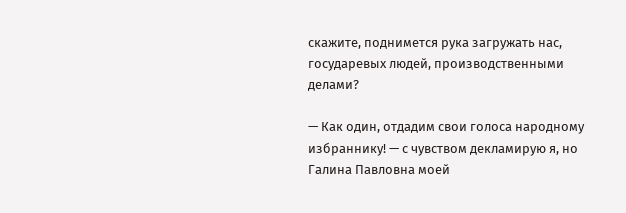скажите, поднимется рука загружать нас, государевых людей, производственными делами?

— Как один, отдадим свои голоса народному избраннику! — с чувством декламирую я, но Галина Павловна моей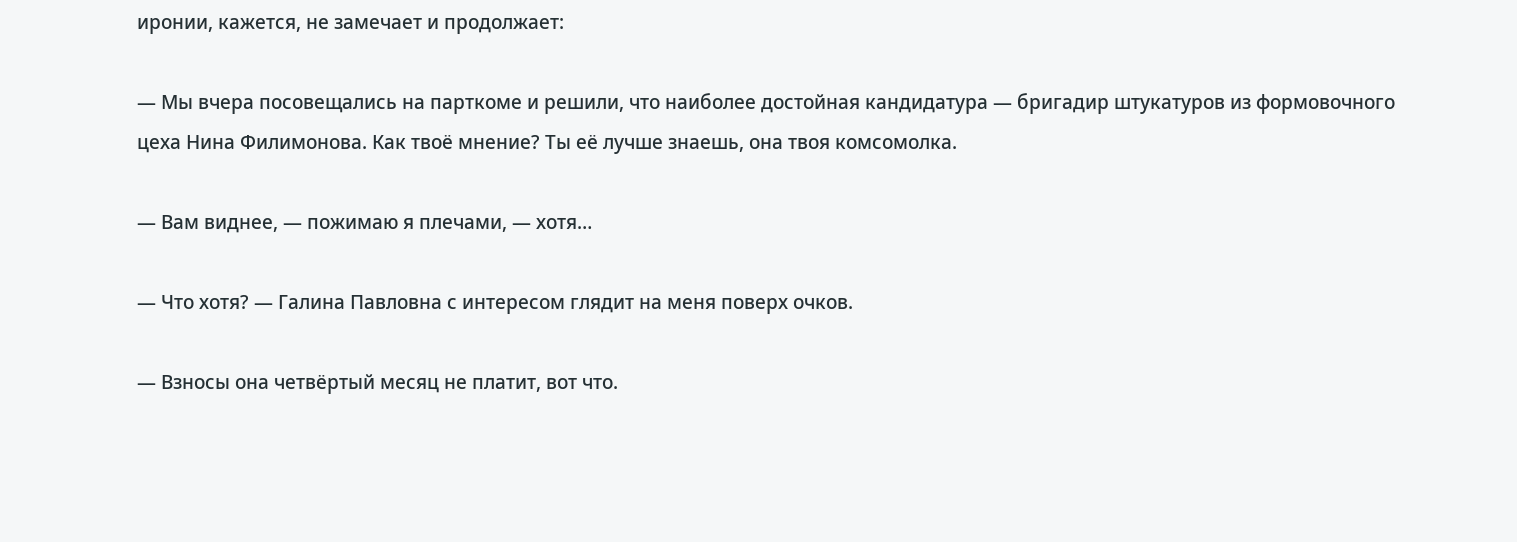иронии, кажется, не замечает и продолжает:

— Мы вчера посовещались на парткоме и решили, что наиболее достойная кандидатура — бригадир штукатуров из формовочного цеха Нина Филимонова. Как твоё мнение? Ты её лучше знаешь, она твоя комсомолка.

— Вам виднее, — пожимаю я плечами, — хотя…

— Что хотя? — Галина Павловна с интересом глядит на меня поверх очков.

— Взносы она четвёртый месяц не платит, вот что.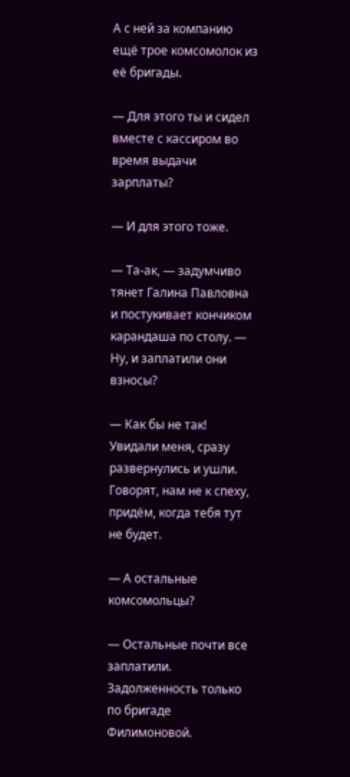А с ней за компанию ещё трое комсомолок из её бригады.

— Для этого ты и сидел вместе с кассиром во время выдачи зарплаты?

— И для этого тоже.

— Та-ак, — задумчиво тянет Галина Павловна и постукивает кончиком карандаша по столу. — Ну, и заплатили они взносы?

— Как бы не так! Увидали меня, сразу развернулись и ушли. Говорят, нам не к спеху, придём, когда тебя тут не будет.

— А остальные комсомольцы?

— Остальные почти все заплатили. Задолженность только по бригаде Филимоновой.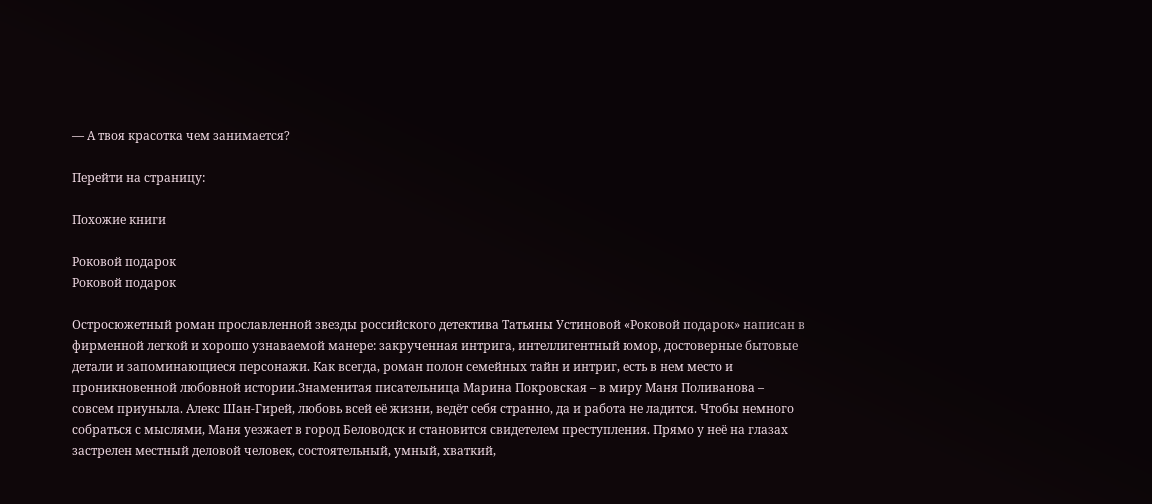— А твоя красотка чем занимается?

Перейти на страницу:

Похожие книги

Роковой подарок
Роковой подарок

Остросюжетный роман прославленной звезды российского детектива Татьяны Устиновой «Роковой подарок» написан в фирменной легкой и хорошо узнаваемой манере: закрученная интрига, интеллигентный юмор, достоверные бытовые детали и запоминающиеся персонажи. Как всегда, роман полон семейных тайн и интриг, есть в нем место и проникновенной любовной истории.Знаменитая писательница Марина Покровская – в миру Маня Поливанова – совсем приуныла. Алекс Шан-Гирей, любовь всей её жизни, ведёт себя странно, да и работа не ладится. Чтобы немного собраться с мыслями, Маня уезжает в город Беловодск и становится свидетелем преступления. Прямо у неё на глазах застрелен местный деловой человек, состоятельный, умный, хваткий,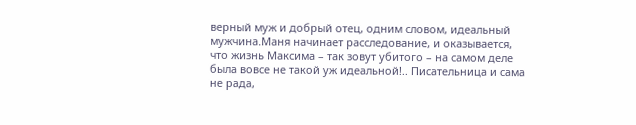верный муж и добрый отец, одним словом, идеальный мужчина.Маня начинает расследование, и оказывается, что жизнь Максима – так зовут убитого – на самом деле была вовсе не такой уж идеальной!.. Писательница и сама не рада,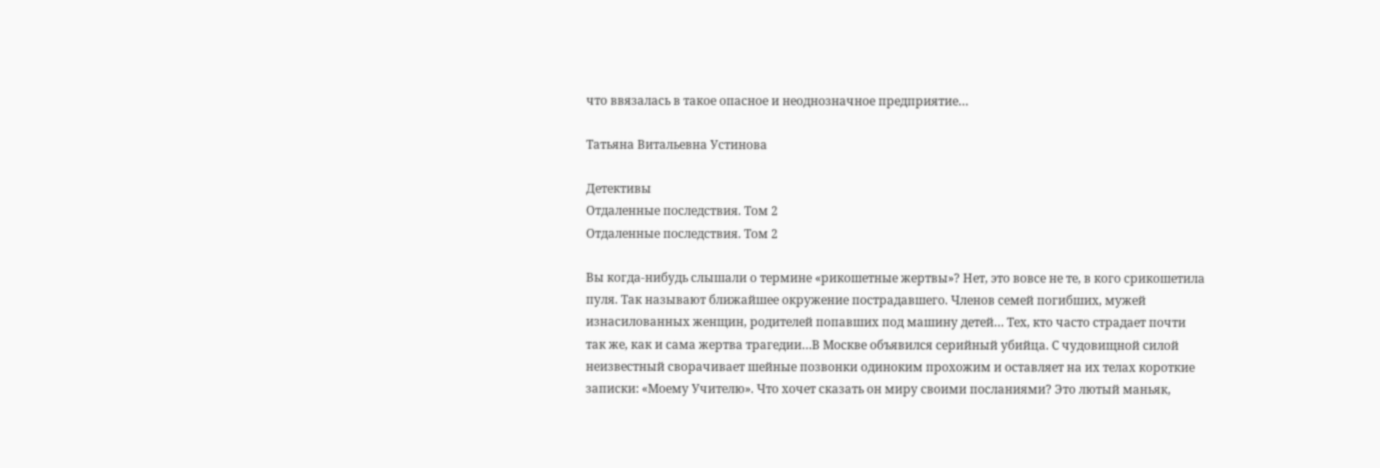что ввязалась в такое опасное и неоднозначное предприятие…

Татьяна Витальевна Устинова

Детективы
Отдаленные последствия. Том 2
Отдаленные последствия. Том 2

Вы когда-нибудь слышали о термине «рикошетные жертвы»? Нет, это вовсе не те, в кого срикошетила пуля. Так называют ближайшее окружение пострадавшего. Членов семей погибших, мужей изнасилованных женщин, родителей попавших под машину детей… Тех, кто часто страдает почти так же, как и сама жертва трагедии…В Москве объявился серийный убийца. С чудовищной силой неизвестный сворачивает шейные позвонки одиноким прохожим и оставляет на их телах короткие записки: «Моему Учителю». Что хочет сказать он миру своими посланиями? Это лютый маньяк,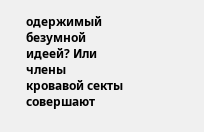одержимый безумной идеей? Или члены кровавой секты совершают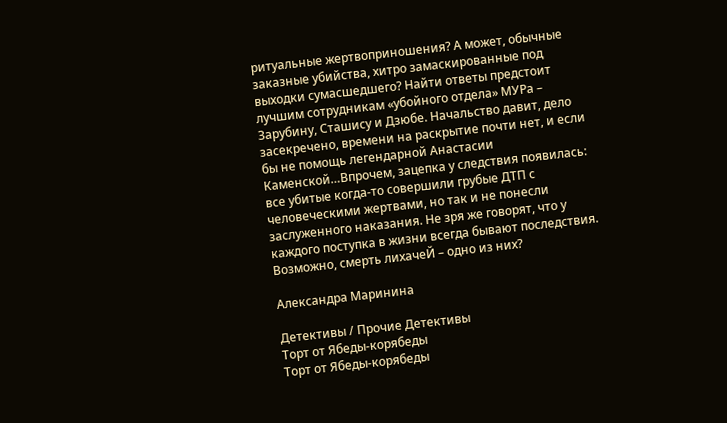ритуальные жертвоприношения? А может, обычные заказные убийства, хитро замаскированные под выходки сумасшедшего? Найти ответы предстоит лучшим сотрудникам «убойного отдела» МУРа – Зарубину, Сташису и Дзюбе. Начальство давит, дело засекречено, времени на раскрытие почти нет, и если бы не помощь легендарной Анастасии Каменской…Впрочем, зацепка у следствия появилась: все убитые когда-то совершили грубые ДТП с человеческими жертвами, но так и не понесли заслуженного наказания. Не зря же говорят, что у каждого поступка в жизни всегда бывают последствия. Возможно, смерть лихачеЙ – одно из них?

Александра Маринина

Детективы / Прочие Детективы
Торт от Ябеды-корябеды
Торт от Ябеды-корябеды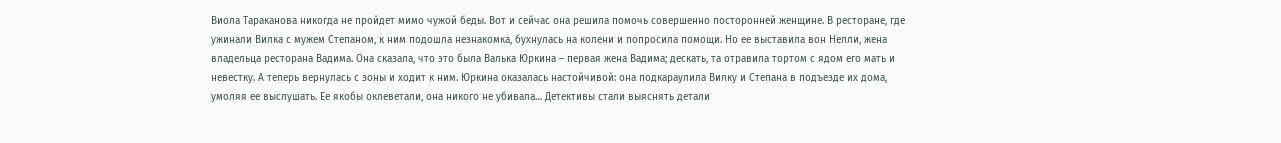Виола Тараканова никогда не пройдет мимо чужой беды. Вот и сейчас она решила помочь совершенно посторонней женщине. В ресторане, где ужинали Вилка с мужем Степаном, к ним подошла незнакомка, бухнулась на колени и попросила помощи. Но ее выставила вон Нелли, жена владельца ресторана Вадима. Она сказала, что это была Валька Юркина – первая жена Вадима; дескать, та отравила тортом с ядом его мать и невестку. А теперь вернулась с зоны и ходит к ним. Юркина оказалась настойчивой: она подкараулила Вилку и Степана в подъезде их дома, умоляя ее выслушать. Ее якобы оклеветали, она никого не убивала… Детективы стали выяснять детали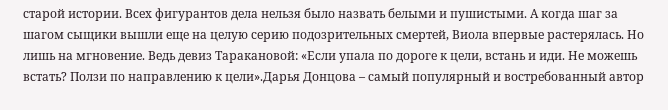старой истории. Всех фигурантов дела нельзя было назвать белыми и пушистыми. А когда шаг за шагом сыщики вышли еще на целую серию подозрительных смертей, Виола впервые растерялась. Но лишь на мгновение. Ведь девиз Таракановой: «Если упала по дороге к цели, встань и иди. Не можешь встать? Ползи по направлению к цели».Дарья Донцова – самый популярный и востребованный автор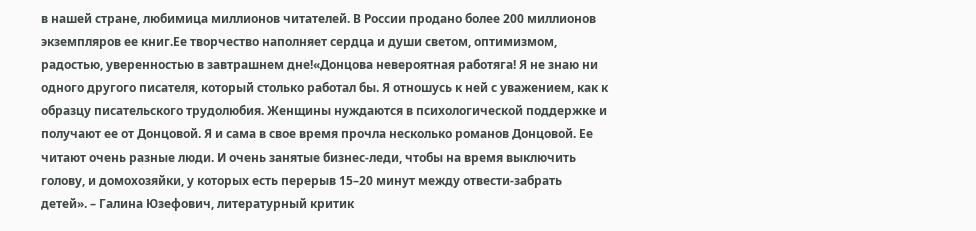в нашей стране, любимица миллионов читателей. В России продано более 200 миллионов экземпляров ее книг.Ее творчество наполняет сердца и души светом, оптимизмом, радостью, уверенностью в завтрашнем дне!«Донцова невероятная работяга! Я не знаю ни одного другого писателя, который столько работал бы. Я отношусь к ней с уважением, как к образцу писательского трудолюбия. Женщины нуждаются в психологической поддержке и получают ее от Донцовой. Я и сама в свое время прочла несколько романов Донцовой. Ее читают очень разные люди. И очень занятые бизнес-леди, чтобы на время выключить голову, и домохозяйки, у которых есть перерыв 15–20 минут между отвести-забрать детей». – Галина Юзефович, литературный критик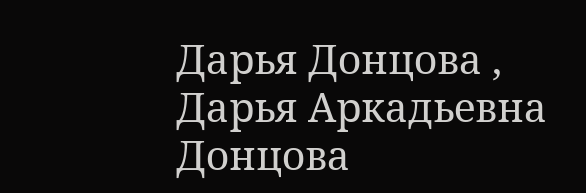Дарья Донцова , Дарья Аркадьевна Донцова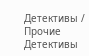Детективы / Прочие Детективы